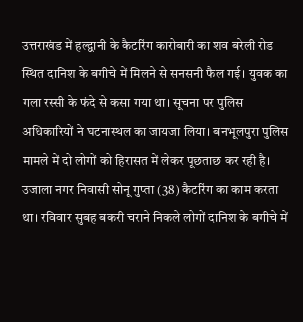उत्तराखंड में हल्द्वानी के कैटरिंग कारोबारी का शव बरेली रोड स्थित दानिश के बगीचे में मिलने से सनसनी फैल गई। युवक का गला रस्सी के फंदे से कसा गया था। सूचना पर पुलिस अधिकारियों ने घटनास्थल का जायजा लिया। बनभूलपुरा पुलिस मामले में दो लोगों को हिरासत में लेकर पूछताछ कर रही है।
उजाला नगर निवासी सोनू गुप्ता (38) कैटरिंग का काम करता था। रविवार सुबह बकरी चराने निकले लोगों दानिश के बगीचे में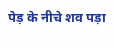पेड़ के नीचे शव पड़ा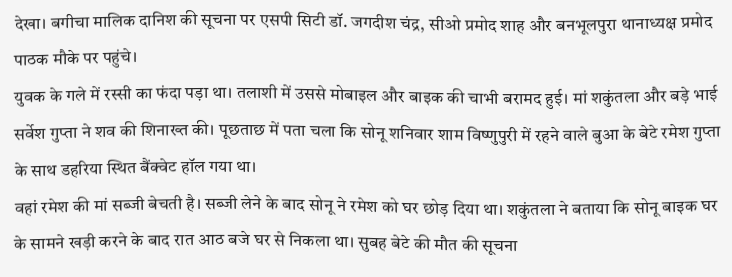देखा। बगीचा मालिक दानिश की सूचना पर एसपी सिटी डॉ. जगदीश चंद्र, सीओ प्रमोद शाह और बनभूलपुरा थानाध्यक्ष प्रमोद पाठक मौके पर पहुंचे।
युवक के गले में रस्सी का फंदा पड़ा था। तलाशी में उससे मोबाइल और बाइक की चाभी बरामद हुई। मां शकुंतला और बड़े भाई सर्वेश गुप्ता ने शव की शिनाख्त की। पूछताछ में पता चला कि सोनू शनिवार शाम विष्णुपुरी में रहने वाले बुआ के बेटे रमेश गुप्ता के साथ डहरिया स्थित बैंक्वेट हॉल गया था।
वहां रमेश की मां सब्जी बेचती है। सब्जी लेने के बाद सोनू ने रमेश को घर छोड़ दिया था। शकुंतला ने बताया कि सोनू बाइक घर के सामने खड़ी करने के बाद रात आठ बजे घर से निकला था। सुबह बेटे की मौत की सूचना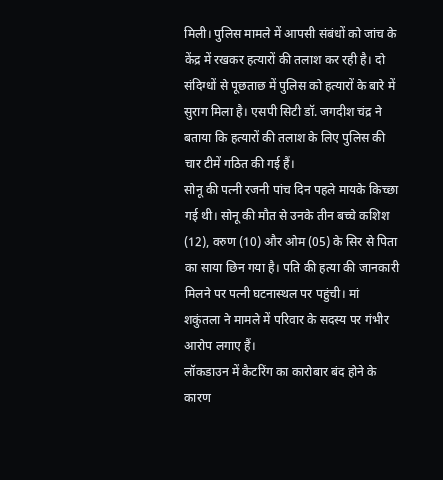मिली। पुलिस मामले में आपसी संबंधों को जांच के केंद्र में रखकर हत्यारों की तलाश कर रही है। दो संदिग्धों से पूछताछ में पुलिस को हत्यारों के बारे में सुराग मिला है। एसपी सिटी डॉ. जगदीश चंद्र ने बताया कि हत्यारों की तलाश के लिए पुलिस की चार टीमें गठित की गई हैं।
सोनू की पत्नी रजनी पांच दिन पहले मायके किच्छा गई थी। सोनू की मौत से उनके तीन बच्चे कशिश (12), वरुण (10) और ओम (05) के सिर से पिता का साया छिन गया है। पति की हत्या की जानकारी मिलने पर पत्नी घटनास्थल पर पहुंची। मां शकुंतला ने मामले में परिवार के सदस्य पर गंभीर आरोप लगाए हैं।
लॉकडाउन में कैटरिंग का कारोबार बंद होने के कारण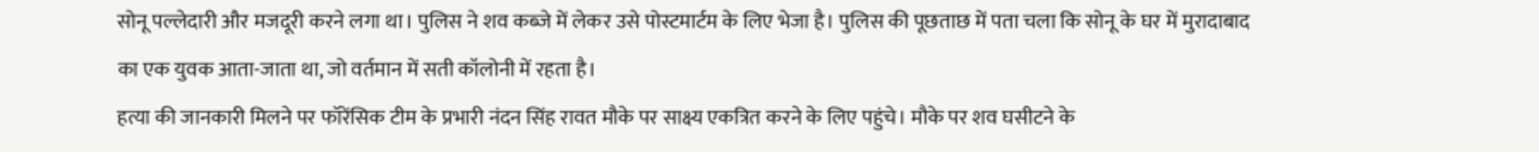सोनू पल्लेदारी और मजदूरी करने लगा था। पुलिस ने शव कब्जे में लेकर उसे पोस्टमार्टम के लिए भेजा है। पुलिस की पूछताछ में पता चला कि सोनू के घर में मुरादाबाद का एक युवक आता-जाता था, जो वर्तमान में सती कॉलोनी में रहता है।
हत्या की जानकारी मिलने पर फॉरेंसिक टीम के प्रभारी नंदन सिंह रावत मौके पर साक्ष्य एकत्रित करने के लिए पहुंचे। मौके पर शव घसीटने के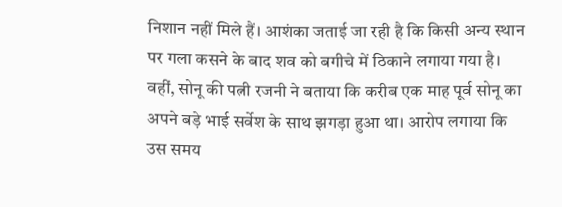निशान नहीं मिले हैं। आशंका जताई जा रही है कि किसी अन्य स्थान पर गला कसने के बाद शव को बगीचे में ठिकाने लगाया गया है। वहीं, सोनू की पत्नी रजनी ने बताया कि करीब एक माह पूर्व सोनू का अपने बड़े भाई सर्वेश के साथ झगड़ा हुआ था। आरोप लगाया कि उस समय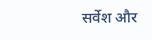सर्वेश और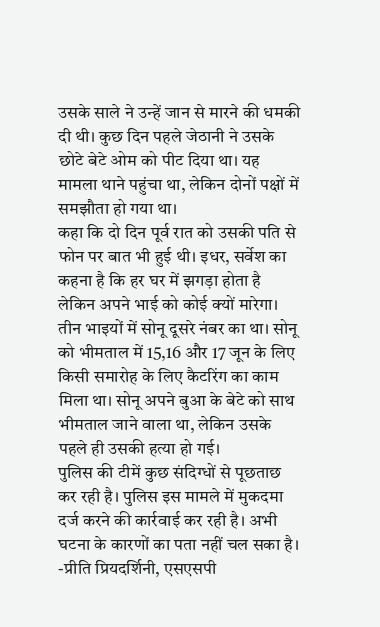उसके साले ने उन्हें जान से मारने की धमकी दी थी। कुछ दिन पहले जेठानी ने उसके छोटे बेटे ओम को पीट दिया था। यह मामला थाने पहुंचा था, लेकिन दोनों पक्षों में समझौता हो गया था।
कहा कि दो दिन पूर्व रात को उसकी पति से फोन पर बात भी हुई थी। इधर, सर्वेश का कहना है कि हर घर में झगड़ा होता है लेकिन अपने भाई को कोई क्यों मारेगा। तीन भाइयों में सोनू दूसरे नंबर का था। सोनू को भीमताल में 15,16 और 17 जून के लिए किसी समारोह के लिए कैटरिंग का काम मिला था। सोनू अपने बुआ के बेटे को साथ भीमताल जाने वाला था, लेकिन उसके पहले ही उसकी हत्या हो गई।
पुलिस की टीमें कुछ संदिग्धों से पूछताछ कर रही है। पुलिस इस मामले में मुकदमा दर्ज करने की कार्रवाई कर रही है। अभी घटना के कारणों का पता नहीं चल सका है।
-प्रीति प्रियदर्शिनी, एसएसपी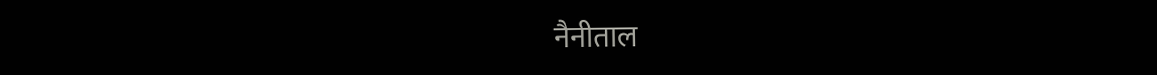नैनीताल